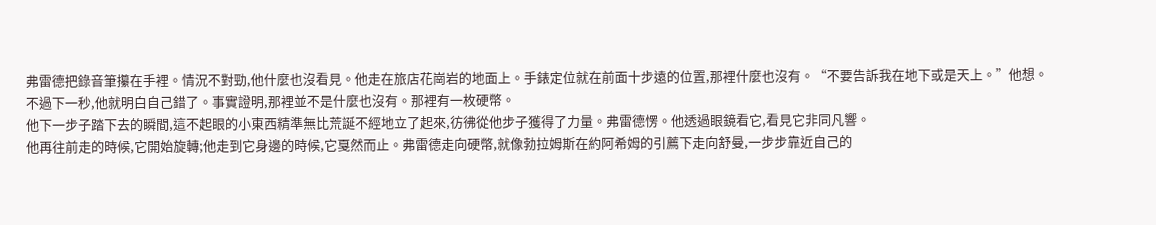弗雷德把錄音筆攥在手裡。情況不對勁,他什麼也沒看見。他走在旅店花崗岩的地面上。手錶定位就在前面十步遠的位置,那裡什麼也沒有。“不要告訴我在地下或是天上。”他想。
不過下一秒,他就明白自己錯了。事實證明,那裡並不是什麼也沒有。那裡有一枚硬幣。
他下一步子踏下去的瞬間,這不起眼的小東西精準無比荒誕不經地立了起來,彷彿從他步子獲得了力量。弗雷德愣。他透過眼鏡看它,看見它非同凡響。
他再往前走的時候,它開始旋轉;他走到它身邊的時候,它戛然而止。弗雷德走向硬幣,就像勃拉姆斯在約阿希姆的引薦下走向舒曼,一步步靠近自己的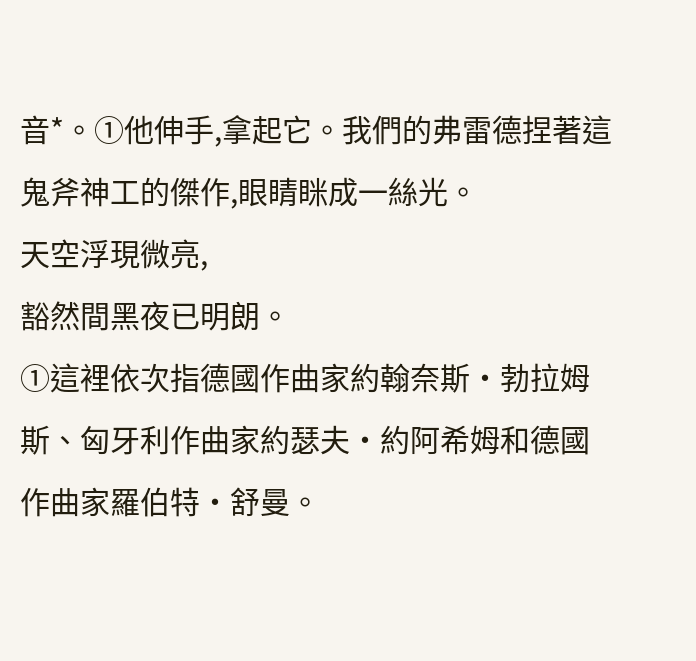音*。①他伸手,拿起它。我們的弗雷德捏著這鬼斧神工的傑作,眼睛眯成一絲光。
天空浮現微亮,
豁然間黑夜已明朗。
①這裡依次指德國作曲家約翰奈斯·勃拉姆斯、匈牙利作曲家約瑟夫·約阿希姆和德國作曲家羅伯特·舒曼。